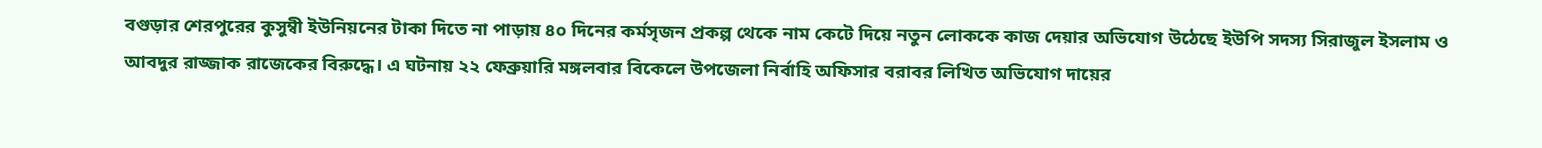বগুড়ার শেরপুরের কুসুম্বী ইউনিয়নের টাকা দিতে না পাড়ায় ৪০ দিনের কর্মসৃজন প্রকল্প থেকে নাম কেটে দিয়ে নতুন লোককে কাজ দেয়ার অভিযোগ উঠেছে ইউপি সদস্য সিরাজুল ইসলাম ও আবদুর রাজ্জাক রাজেকের বিরুদ্ধে। এ ঘটনায় ২২ ফেব্রুয়ারি মঙ্গলবার বিকেলে উপজেলা নির্বাহি অফিসার বরাবর লিখিত অভিযোগ দায়ের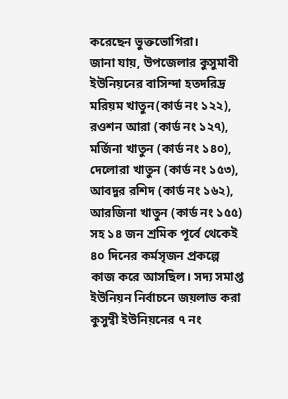করেছেন ভুক্তভোগিরা।
জানা যায়, উপজেলার কুসুমাবী ইউনিয়নের বাসিন্দা হতদরিদ্র মরিয়ম খাতুন(কার্ড নং ১২২), রওশন আরা (কার্ড নং ১২৭), মর্জিনা খাতুন (কার্ড নং ১৪০), দেলোরা খাতুন (কার্ড নং ১৫৩), আবদুর রশিদ (কার্ড নং ১৬২), আরজিনা খাতুন (কার্ড নং ১৫৫) সহ ১৪ জন শ্রমিক পূর্বে থেকেই ৪০ দিনের কর্মসৃজন প্রকল্পে কাজ করে আসছিল। সদ্য সমাপ্ত ইউনিয়ন নির্বাচনে জয়লাভ করা কুসুম্বী ইউনিয়নের ৭ নং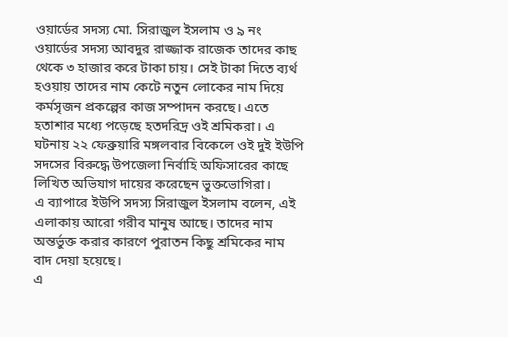ওয়ার্ডের সদস্য মো. সিরাজুল ইসলাম ও ৯ নং ওয়ার্ডের সদস্য আবদুর রাজ্জাক রাজেক তাদের কাছ থেকে ৩ হাজার করে টাকা চায়। সেই টাকা দিতে ব্যর্থ হওয়ায় তাদের নাম কেটে নতুন লোকের নাম দিয়ে কর্মসৃজন প্রকল্পের কাজ সম্পাদন করছে। এতে হতাশার মধ্যে পড়েছে হতদরিদ্র ওই শ্রমিকরা। এ ঘটনায় ২২ ফেব্রুয়ারি মঙ্গলবার বিকেলে ওই দুই ইউপি সদসের বিরুদ্ধে উপজেলা নির্বাহি অফিসারের কাছে লিখিত অভিযাগ দায়ের করেছেন ভুক্তভোগিরা।
এ ব্যাপারে ইউপি সদস্য সিরাজুল ইসলাম বলেন, এই এলাকায় আরো গরীব মানুষ আছে। তাদের নাম অন্তর্ভুক্ত করার কারণে পুরাতন কিছু শ্রমিকের নাম বাদ দেয়া হয়েছে।
এ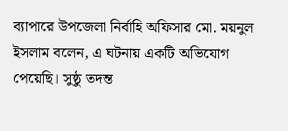ব্যাপারে উপজেলা নির্বাহি অফিসার মো. ময়নুল ইসলাম বলেন, এ ঘটনায় একটি অভিযোগ পেয়েছি। সুষ্ঠু তদন্ত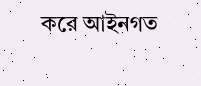করে আইনগত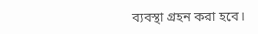ব্যবস্থা গ্রহন করা হবে।